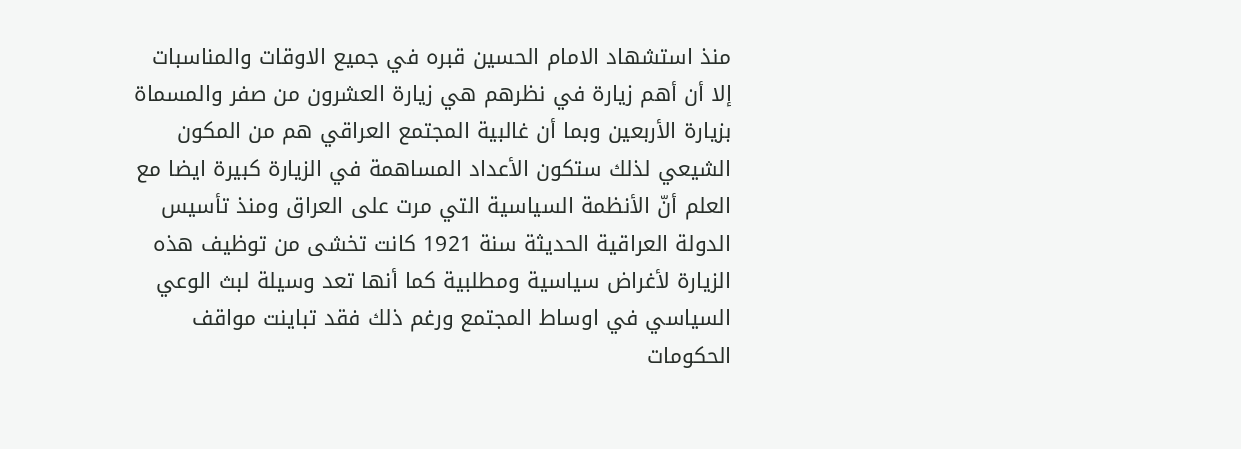منذ استشهاد الامام الحسين قبره في جميع الاوقات والمناسبات إلا أن أهم زيارة في نظرهم هي زيارة العشرون من صفر والمسماة بزيارة الأربعين وبما أن غالبية المجتمع العراقي هم من المكون الشيعي لذلك ستكون الأعداد المساهمة في الزيارة كبيرة ايضا مع العلم أنّ الأنظمة السياسية التي مرت على العراق ومنذ تأسيس الدولة العراقية الحديثة سنة 1921 كانت تخشى من توظيف هذه الزيارة لأغراض سياسية ومطلبية كما أنها تعد وسيلة لبث الوعي السياسي في اوساط المجتمع ورغم ذلك فقد تباينت مواقف الحكومات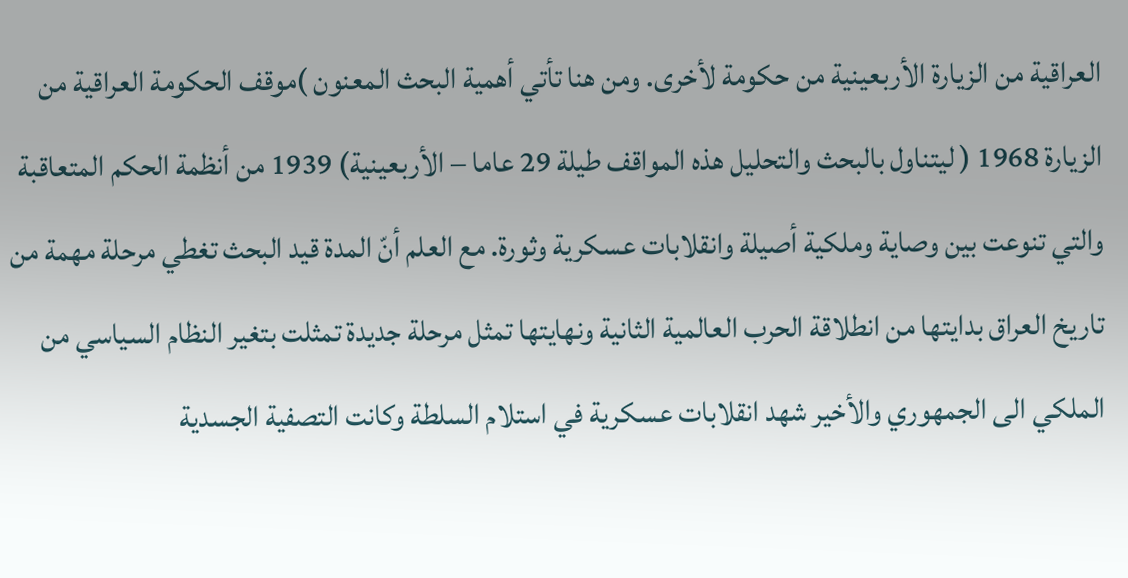العراقية من الزيارة الأربعينية من حكومة لأخرى. ومن هنا تأتي أهمية البحث المعنون )موقف الحكومة العراقية من الزيارة 1968 ( ليتناول بالبحث والتحليل هذه المواقف طيلة 29 عاما – الأربعينية) 1939 من أنظمة الحكم المتعاقبة والتي تنوعت بين وصاية وملكية أصيلة وانقلابات عسكرية وثورة. مع العلم أنّ المدة قيد البحث تغطي مرحلة مهمة من تاريخ العراق بدايتها من انطلاقة الحرب العالمية الثانية ونهايتها تمثل مرحلة جديدة تمثلت بتغير النظام السياسي من الملكي الى الجمهوري والأخير شهد انقلابات عسكرية في استلام السلطة وكانت التصفية الجسدية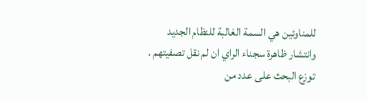للمناوئين هي السمة الغالبة للنظام الجديد وانتشار ظاهرة سجناء الراي ان لم نقل تصفيتهم . توزع البحث على عدد من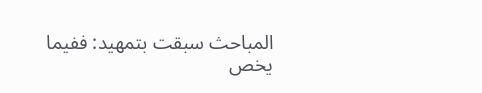المباحث سبقت بتمهيد: ففيما يخص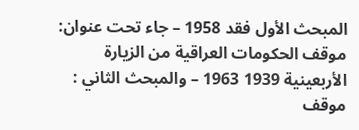المبحث الأول فقد 1958 – جاء تحت عنوان: موقف الحكومات العراقية من الزيارة الأربعينية 1939 1963 – والمبحث الثاني : موقف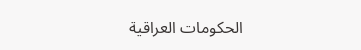الحكومات العراقية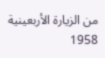من الزيارة الأربعينية 1958